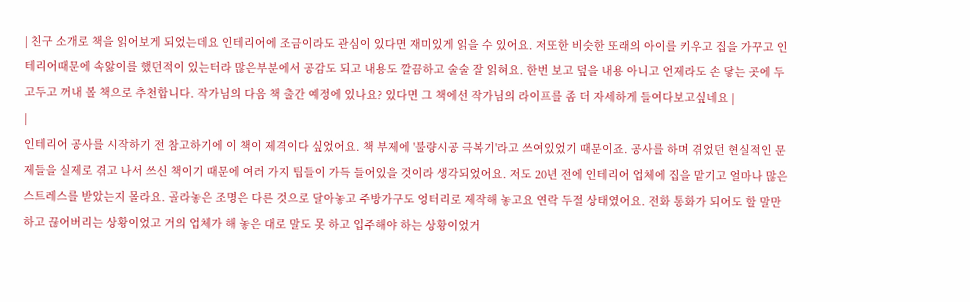| 친구 소개로 책을 읽어보게 되었는데요 인테리어에 조금이라도 관심이 있다면 재미있게 읽을 수 있어요. 저또한 비슷한 또래의 아이를 키우고 집을 가꾸고 인테리어때문에 속앓이를 했던적이 있는터라 많은부분에서 공감도 되고 내용도 깔끔하고 술술 잘 읽혀요. 한번 보고 덮을 내용 아니고 언제라도 손 닿는 곳에 두고두고 꺼내 볼 책으로 추천합니다. 작가님의 다음 책 출간 예정에 있나요? 있다면 그 책에선 작가님의 라이프를 좀 더 자세하게 들여다보고싶네요 |
|
인테리어 공사를 시작하기 전 참고하기에 이 책이 제격이다 싶었어요. 책 부제에 '불량시공 극복기'라고 쓰여있었기 때문이죠. 공사를 하며 겪었던 현실적인 문제들을 실제로 겪고 나서 쓰신 책이기 때문에 여러 가지 팁들이 가득 들어있을 것이라 생각되었어요. 저도 20년 전에 인테리어 업체에 집을 맡기고 얼마나 많은 스트레스를 받았는지 몰라요. 골라놓은 조명은 다른 것으로 달아놓고 주방가구도 엉터리로 제작해 놓고요 연락 두절 상태였어요. 전화 통화가 되어도 할 말만 하고 끊어버리는 상황이었고 거의 업체가 해 놓은 대로 말도 못 하고 입주해야 하는 상황이었거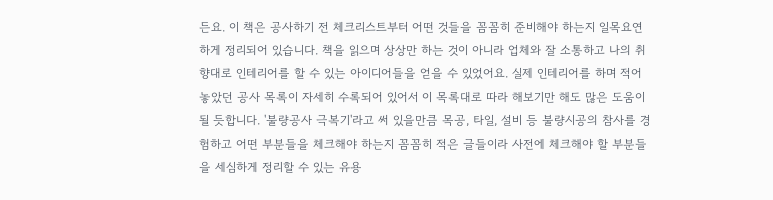든요. 이 책은 공사하기 전 체크리스트부터 어떤 것들을 꼼꼼히 준비해야 하는지 일목요연하게 정리되어 있습니다. 책을 읽으며 상상만 하는 것이 아니라 업체와 잘 소통하고 나의 취향대로 인테리어를 할 수 있는 아이디어들을 얻을 수 있었어요. 실제 인테리어를 하며 적어놓았던 공사 목록이 자세히 수록되어 있어서 이 목록대로 따라 해보기만 해도 많은 도움이 될 듯합니다. '불량공사 극복기'라고 써 있을만큼 목공, 타일, 설비 등 불량시공의 참사를 경험하고 어떤 부분들을 체크해야 하는지 꼼꼼히 적은 글들이라 사전에 체크해야 할 부분들을 세심하게 정리할 수 있는 유용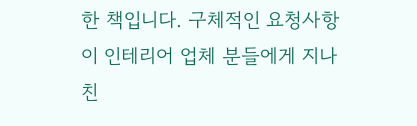한 책입니다. 구체적인 요청사항이 인테리어 업체 분들에게 지나친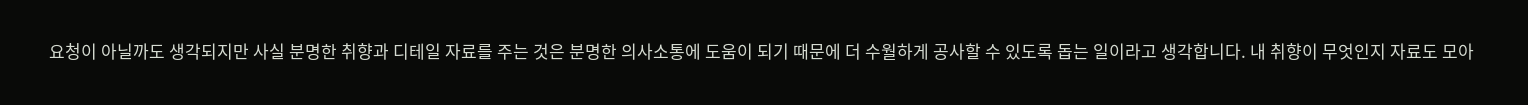요청이 아닐까도 생각되지만 사실 분명한 취향과 디테일 자료를 주는 것은 분명한 의사소통에 도움이 되기 때문에 더 수월하게 공사할 수 있도록 돕는 일이라고 생각합니다. 내 취향이 무엇인지 자료도 모아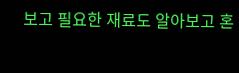보고 필요한 재료도 알아보고 혼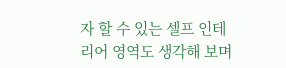자 할 수 있는 셀프 인테리어 영역도 생각해 보며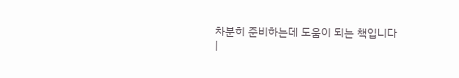차분히 준비하는데 도움이 되는 책입니다
|